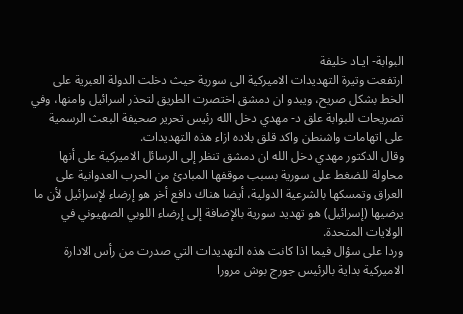البوابة- ايـاد خليفة
ارتفعت وتيرة التهديدات الاميركية الى سورية حيث دخلت الدولة العبرية على الخط بشكل صريح، ويبدو ان دمشق اختصرت الطريق لتحذر اسرائيل وامنها، وفي تصريحات للبوابة علق د- مهدي دخل الله رئيس تحرير صحيفة البعث الرسمية على اتهامات واشنطن واكد قلق بلاده ازاء هذه التهديدات.
وقال الدكتور مهدي دخل الله ان دمشق تنظر إلى الرسائل الاميركية على أنها محاولة للضغط على سورية بسبب موقفها المبادئ من الحرب العدوانية على العراق وتمسكها بالشرعية الدولية، أيضا هناك دافع أخر هو إرضاء لإسرائيل لأن ما يرضيها (إسرائيل) هو تهديد سورية بالإضافة إلى إرضاء اللوبي الصهيوني في الولايات المتحدة.
وردا على سؤال فيما اذا كانت هذه التهديدات التي صدرت من رأس الادارة الاميركية بداية بالرئيس جورج بوش مرورا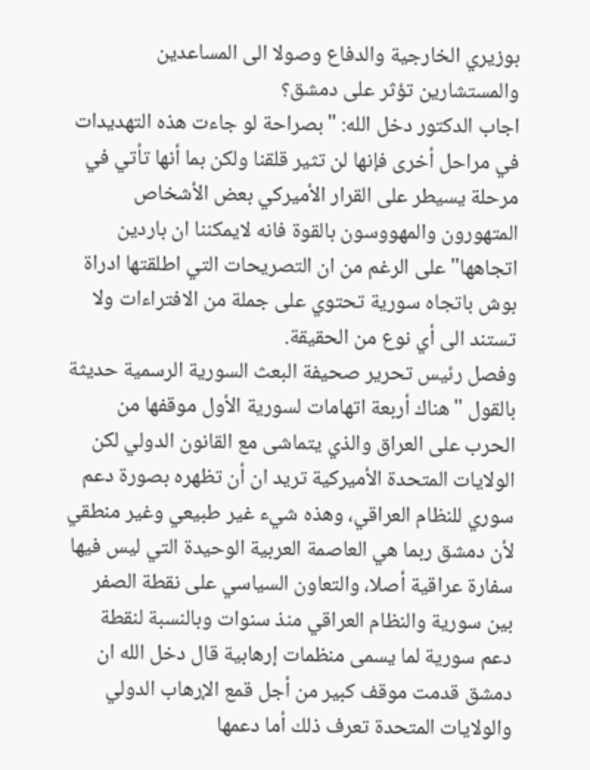بوزيري الخارجية والدفاع وصولا الى المساعدين والمستشارين تؤثر على دمشق؟
اجاب الدكتور دخل الله: "بصراحة لو جاءت هذه التهديدات في مراحل أخرى فإنها لن تثير قلقنا ولكن بما أنها تأتي في مرحلة يسيطر على القرار الأميركي بعض الأشخاص المتهورون والمهووسون بالقوة فانه لايمكننا ان باردين اتجاهها" على الرغم من ان التصريحات التي اطلقتها ادراة بوش باتجاه سورية تحتوي على جملة من الافتراءات ولا تستند الى أي نوع من الحقيقة.
وفصل رئيس تحرير صحيفة البعث السورية الرسمية حديثة بالقول "هناك أربعة اتهامات لسورية الأول موقفها من الحرب على العراق والذي يتماشى مع القانون الدولي لكن الولايات المتحدة الأميركية تريد ان أن تظهره بصورة دعم سوري للنظام العراقي، وهذه شيء غير طبيعي وغير منطقي لأن دمشق ربما هي العاصمة العربية الوحيدة التي ليس فيها سفارة عراقية أصلا، والتعاون السياسي على نقطة الصفر بين سورية والنظام العراقي منذ سنوات وبالنسبة لنقطة دعم سورية لما يسمى منظمات إرهابية قال دخل الله ان دمشق قدمت موقف كبير من أجل قمع الإرهاب الدولي والولايات المتحدة تعرف ذلك أما دعمها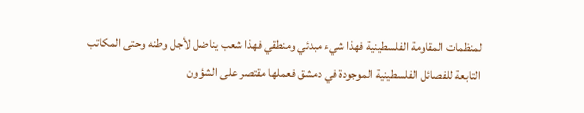لمنظمات المقاومة الفلسطينية فهذا شيء مبدئي ومنطقي فهذا شعب يناضل لأجل وطنه وحتى المكاتب التابعة للفصائل الفلسطينية الموجودة في دمشق فعملها مقتصر على الشؤون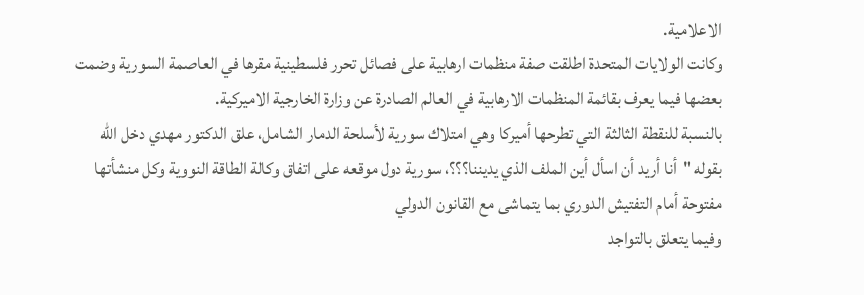الاعلامية.
وكانت الولايات المتحدة اطلقت صفة منظمات ارهابية على فصائل تحرر فلسطينية مقرها في العاصمة السورية وضمت بعضها فيما يعرف بقائمة المنظمات الارهابية في العالم الصادرة عن وزارة الخارجية الاميركية.
بالنسبة للنقطة الثالثة التي تطرحها أميركا وهي امتلاك سورية لأسلحة الدمار الشامل، علق الدكتور مهدي دخل الله بقوله "أنا أريد أن اسأل أين الملف الذي يديننا؟؟؟، سورية دول موقعه على اتفاق وكالة الطاقة النووية وكل منشأتها مفتوحة أمام التفتيش الدوري بما يتماشى مع القانون الدولي
وفيما يتعلق بالتواجد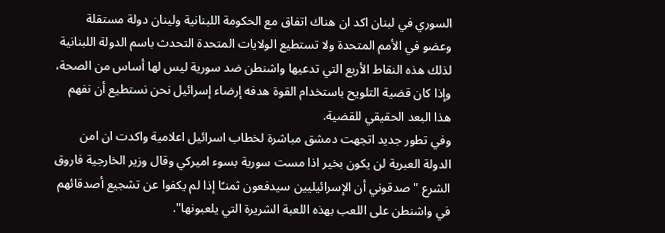السوري في لبنان اكد ان هناك اتفاق مع الحكومة اللبنانية ولينان دولة مستقلة وعضو في الأمم المتحدة ولا تستطيع الولايات المتحدة التحدث باسم الدولة اللبنانية لذلك هذه النقاط الأربع التي تدعيها واشنطن ضد سورية ليس لها أساس من الصحة، وإذا كان قضية التلويح باستخدام القوة هدفه إرضاء إسرائيل نحن نستطيع أن نفهم هذا البعد الحقيقي للقضية.
وفي تطور جديد اتجهت دمشق مباشرة لخطاب اسرائيل اعلامية واكدت ان امن الدولة العبرية لن يكون بخير اذا مست سورية بسوء اميركي وقال وزير الخارجية فاروق الشرع "صدقوني أن الإسرائيليين سيدفعون ثمنـًا إذا لم يكفوا عن تشجيع أصدقائهم في واشنطن على اللعب بهذه اللعبة الشريرة التي يلعبونها".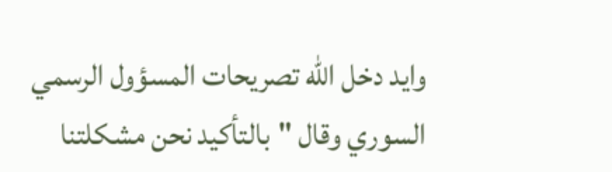وايد دخل الله تصريحات المسؤول الرسمي السوري وقال "بالتأكيد نحن مشكلتنا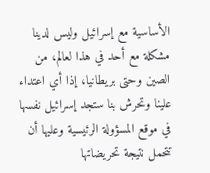الأساسية مع إسرائيل وليس لدينا مشكلة مع أحد في هذا لعالم، من الصين وحتى بريطانيا، إذا أي اعتداء علينا وتحرش بنا ستجد إسرائيل نفسها في موقع المسؤولة الرئيسية وعليها أن تتحمل نتيجة تحريضاتها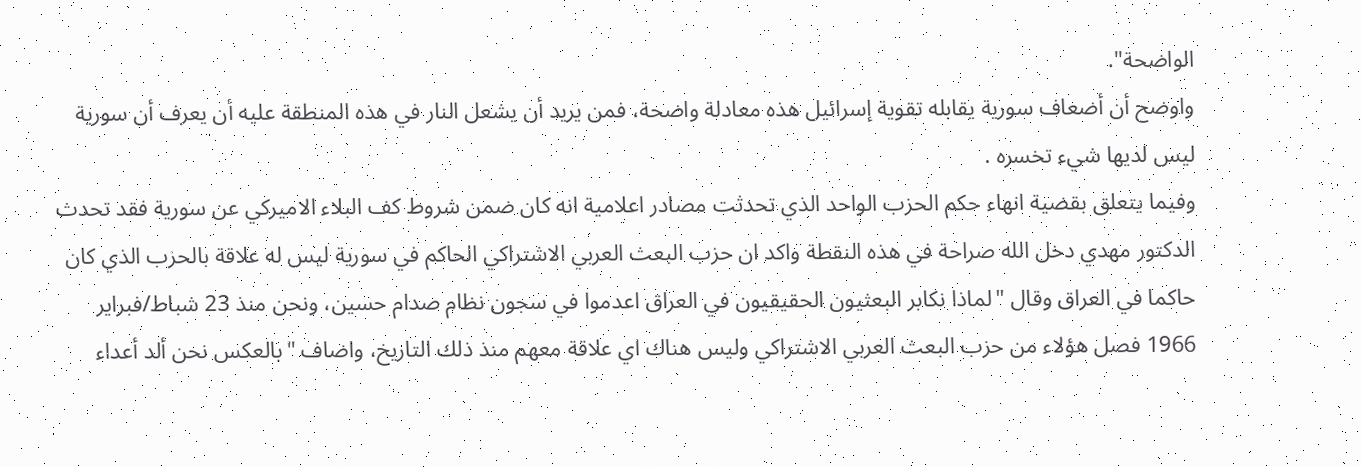الواضحة".
واوضح أن أضعاف سورية يقابله تقوية إسرائيل هذه معادلة واضحة، فمن يريد أن يشعل النار في هذه المنطقة عليه أن يعرف أن سورية ليس لديها شيء تخسره .
وفيما يتعلق بقضية انهاء حكم الحزب الواحد الذي تحدثت مصادر اعلامية انه كان ضمن شروط كف البلاء الاميركي عن سورية فقد تحدث الدكتور مهدي دخل الله صراحة في هذه النقطة واكد ان حزب البعث العربي الاشتراكي الحاكم في سورية ليس له علاقة بالحزب الذي كان حاكما في العراق وقال "لماذا نكابر البعثيون الحقيقيون في العراق اعدموا في سجون نظام صدام حسين، ونحن منذ 23 شباط/فبراير 1966 فصل هؤلاء من حزب البعث العربي الاشتراكي وليس هناك اي علاقة معهم منذ ذلك التاريخ، واضاف "بالعكس نحن ألد أعداء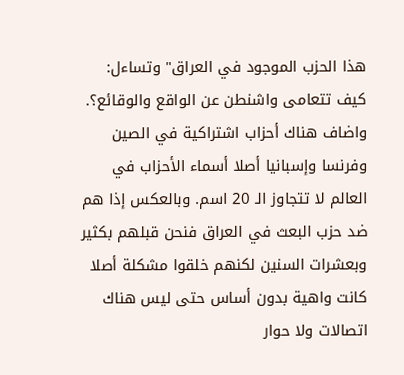هذا الحزب الموجود في العراق" وتساءل: كيف تتعامى واشنطن عن الواقع والوقائع؟.
واضاف هناك أحزاب اشتراكية في الصين وفرنسا وإسبانيا أصلا أسماء الأحزاب في العالم لا تتجاوز الـ 20 اسم. وبالعكس إذا هم ضد حزب البعث في العراق فنحن قبلهم بكثير وبعشرات السنين لكنهم خلقوا مشكلة أصلا كانت واهية بدون أساس حتى ليس هناك اتصالات ولا حوار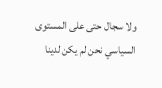ولا سجال حتى على المستوى السياسي نحن لم يكن لدينا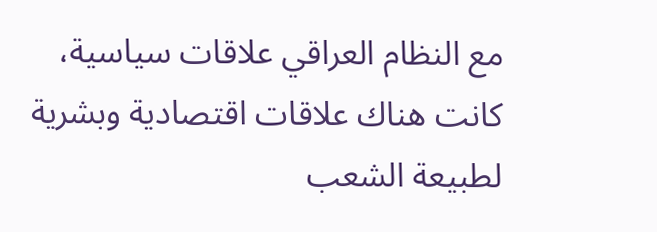مع النظام العراقي علاقات سياسية، كانت هناك علاقات اقتصادية وبشرية لطبيعة الشعب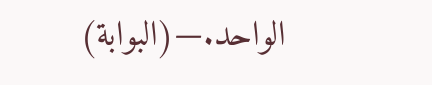الواحد.—(البوابة)